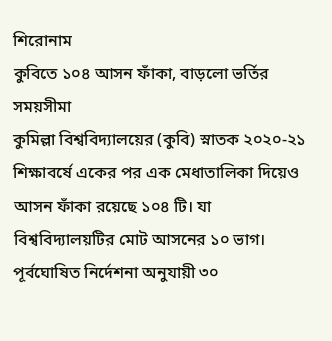শিরোনাম
কুবিতে ১০৪ আসন ফাঁকা, বাড়লো ভর্তির সময়সীমা
কুমিল্লা বিশ্ববিদ্যালয়ের (কুবি) স্নাতক ২০২০-২১ শিক্ষাবর্ষে একের পর এক মেধাতালিকা দিয়েও আসন ফাঁকা রয়েছে ১০৪ টি। যা বিশ্ববিদ্যালয়টির মোট আসনের ১০ ভাগ।
পূর্বঘোষিত নির্দেশনা অনুযায়ী ৩০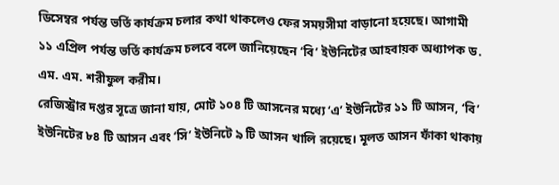ডিসেম্বর পর্যন্ত ভর্তি কার্যক্রম চলার কথা থাকলেও ফের সময়সীমা বাড়ানো হয়েছে। আগামী ১১ এপ্রিল পর্যন্ত ভর্তি কার্যক্রম চলবে বলে জানিয়েছেন ‘বি’ ইউনিটের আহবায়ক অধ্যাপক ড. এম. এম. শরীফুল করীম।
রেজিস্ট্রার দপ্তর সূত্রে জানা যায়, মোট ১০৪ টি আসনের মধ্যে ‘এ’ ইউনিটের ১১ টি আসন, ‘বি’ ইউনিটের ৮৪ টি আসন এবং ‘সি’ ইউনিটে ৯ টি আসন খালি রয়েছে। মূলত আসন ফাঁকা থাকায়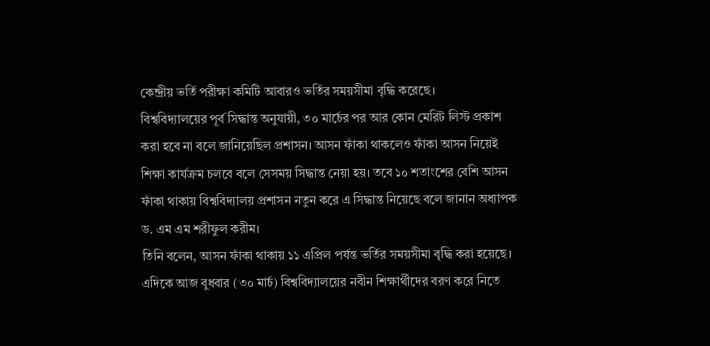কেন্দ্রীয় ভর্তি পরীক্ষা কমিটি আবারও ভর্তির সময়সীমা বৃদ্ধি করেছে।
বিশ্ববিদ্যালয়ের পূর্ব সিদ্ধান্ত অনুযায়ী, ৩০ মার্চের পর আর কোন মেরিট লিস্ট প্রকাশ করা হবে না বলে জানিয়েছিল প্রশাসন। আসন ফাঁকা থাকলেও ফাঁকা আসন নিয়েই শিক্ষা কার্যক্রম চলবে বলে সেসময় সিদ্ধান্ত নেয়া হয়। তবে ১০ শতাংশের বেশি আসন ফাঁকা থাকায় বিশ্ববিদ্যালয় প্রশাসন নতুন করে এ সিদ্ধান্ত নিয়েছে বলে জানান অধ্যাপক ড. এম এম শরীফুল করীম।
তিনি বলেন, আসন ফাঁকা থাকায় ১১ এপ্রিল পর্যন্ত ভর্তির সময়সীমা বৃদ্ধি করা হয়েছে।
এদিকে আজ বুধবার (৩০ মার্চ) বিশ্ববিদ্যালয়ের নবীন শিক্ষার্থীদের বরণ করে নিতে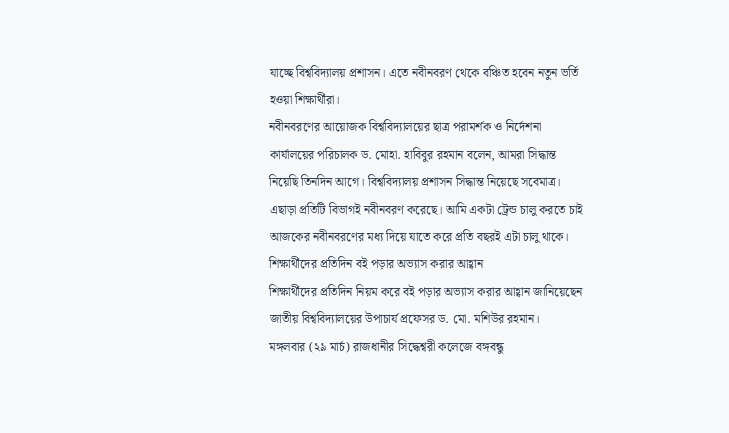যাচ্ছে বিশ্ববিদ্যালয় প্রশাসন। এতে নবীনবরণ থেকে বঞ্চিত হবেন নতুন ভর্তি হওয়া শিক্ষার্থীরা।
নবীনবরণের আয়োজক বিশ্ববিদ্যালয়ের ছাত্র পরামর্শক ও নির্দেশনা কার্যালয়ের পরিচালক ড. মোহা. হাবিবুর রহমান বলেন, আমরা সিদ্ধান্ত নিয়েছি তিনদিন আগে। বিশ্ববিদ্যালয় প্রশাসন সিদ্ধান্ত নিয়েছে সবেমাত্র। এছাড়া প্রতিটি বিভাগই নবীনবরণ করেছে। আমি একটা ট্রেন্ড চালু করতে চাই আজকের নবীনবরণের মধ্য দিয়ে যাতে করে প্রতি বছরই এটা চালু থাকে।
শিক্ষার্থীদের প্রতিদিন বই পড়ার অভ্যাস করার আহ্বান
শিক্ষার্থীদের প্রতিদিন নিয়ম করে বই পড়ার অভ্যাস করার আহ্বান জানিয়েছেন জাতীয় বিশ্ববিদ্যালয়ের উপাচার্য প্রফেসর ড. মো. মশিউর রহমান।
মঙ্গলবার (২৯ মার্চ) রাজধানীর সিদ্ধেশ্বরী কলেজে বঙ্গবন্ধু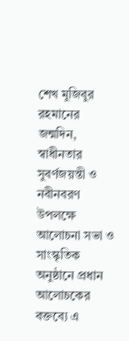শেখ মুজিবুর রহমানের জন্মদিন, স্বাধীনতার সুবর্ণজয়ন্তী ও নবীনবরণ উপলক্ষে আলোচনা সভা ও সাংস্কৃতিক অনুষ্ঠানে প্রধান আলোচকের বক্তব্যে এ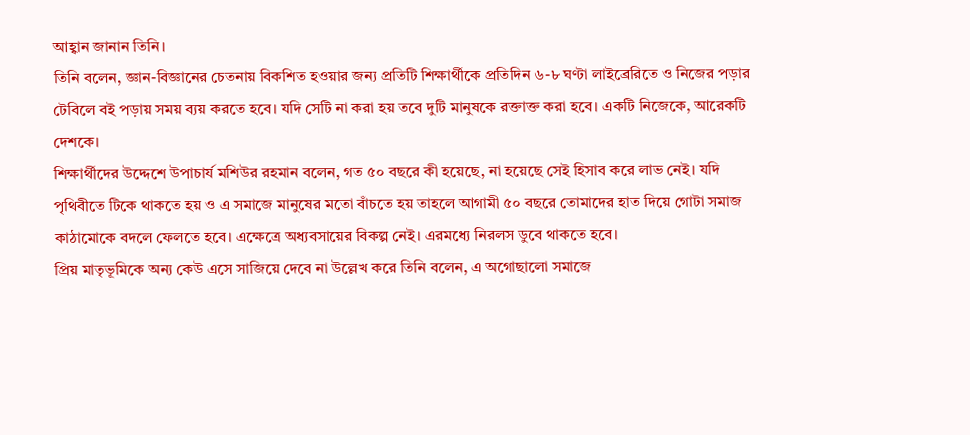আহ্বান জানান তিনি।
তিনি বলেন, জ্ঞান-বিজ্ঞানের চেতনায় বিকশিত হওয়ার জন্য প্রতিটি শিক্ষার্থীকে প্রতিদিন ৬-৮ ঘণ্টা লাইব্রেরিতে ও নিজের পড়ার টেবিলে বই পড়ায় সময় ব্যয় করতে হবে। যদি সেটি না করা হয় তবে দুটি মানুষকে রক্তাক্ত করা হবে। একটি নিজেকে, আরেকটি দেশকে।
শিক্ষার্থীদের উদ্দেশে উপাচার্য মশিউর রহমান বলেন, গত ৫০ বছরে কী হয়েছে, না হয়েছে সেই হিসাব করে লাভ নেই। যদি পৃথিবীতে টিকে থাকতে হয় ও এ সমাজে মানুষের মতো বাঁচতে হয় তাহলে আগামী ৫০ বছরে তোমাদের হাত দিয়ে গোটা সমাজ কাঠামোকে বদলে ফেলতে হবে। এক্ষেত্রে অধ্যবসায়ের বিকল্প নেই। এরমধ্যে নিরলস ডুবে থাকতে হবে।
প্রিয় মাতৃভূমিকে অন্য কেউ এসে সাজিয়ে দেবে না উল্লেখ করে তিনি বলেন, এ অগোছালো সমাজে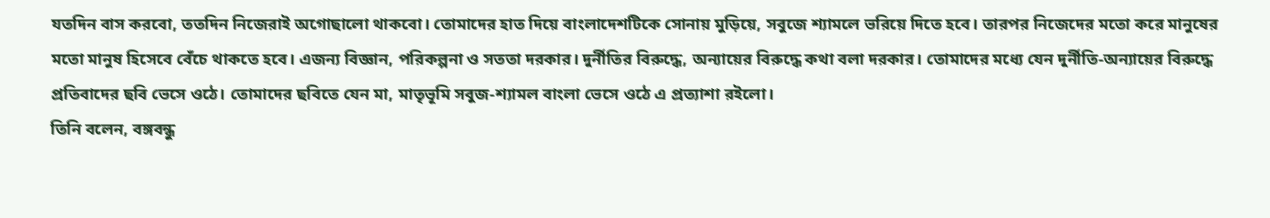যতদিন বাস করবো, ততদিন নিজেরাই অগোছালো থাকবো। তোমাদের হাত দিয়ে বাংলাদেশটিকে সোনায় মুড়িয়ে, সবুজে শ্যামলে ভরিয়ে দিতে হবে। তারপর নিজেদের মতো করে মানুষের মতো মানুষ হিসেবে বেঁচে থাকতে হবে। এজন্য বিজ্ঞান, পরিকল্পনা ও সততা দরকার। দুর্নীতির বিরুদ্ধে, অন্যায়ের বিরুদ্ধে কথা বলা দরকার। তোমাদের মধ্যে যেন দুর্নীতি-অন্যায়ের বিরুদ্ধে প্রতিবাদের ছবি ভেসে ওঠে। তোমাদের ছবিতে যেন মা, মাতৃভূমি সবুজ-শ্যামল বাংলা ভেসে ওঠে এ প্রত্যাশা রইলো।
তিনি বলেন, বঙ্গবন্ধু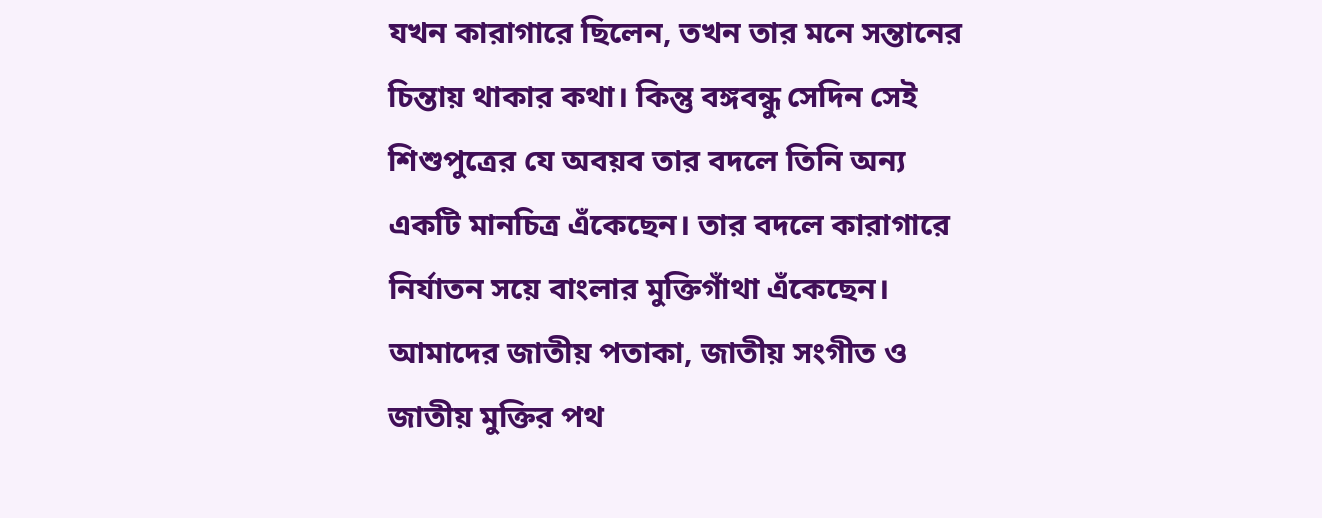যখন কারাগারে ছিলেন, তখন তার মনে সন্তানের চিন্তায় থাকার কথা। কিন্তু বঙ্গবন্ধু সেদিন সেই শিশুপুত্রের যে অবয়ব তার বদলে তিনি অন্য একটি মানচিত্র এঁকেছেন। তার বদলে কারাগারে নির্যাতন সয়ে বাংলার মুক্তিগাঁথা এঁকেছেন। আমাদের জাতীয় পতাকা, জাতীয় সংগীত ও জাতীয় মুক্তির পথ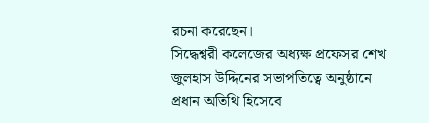রচনা করেছেন।
সিদ্ধেশ্বরী কলেজের অধ্যক্ষ প্রফেসর শেখ জুলহাস উদ্দিনের সভাপতিত্বে অনুষ্ঠানে প্রধান অতিথি হিসেবে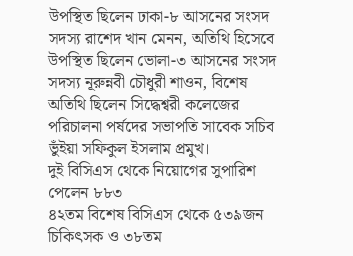উপস্থিত ছিলেন ঢাকা-৮ আসনের সংসদ সদস্য রাশেদ খান মেনন, অতিথি হিসেবে উপস্থিত ছিলেন ভোলা-৩ আসনের সংসদ সদস্য নূরুন্নবী চৌধুরী শাওন, বিশেষ অতিথি ছিলেন সিদ্ধেশ্বরী কলেজের পরিচালনা পর্ষদের সভাপতি সাবেক সচিব ভুঁইয়া সফিকুল ইসলাম প্রমুখ।
দুই বিসিএস থেকে নিয়োগের সুপারিশ পেলেন ৮৮৩
৪২তম বিশেষ বিসিএস থেকে ৫৩৯জন চিকিৎসক ও ৩৮তম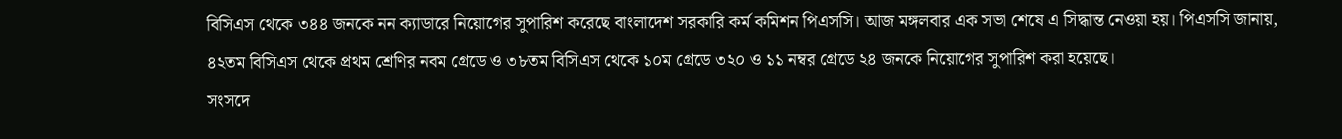বিসিএস থেকে ৩৪৪ জনকে নন ক্যাডারে নিয়োগের সুপারিশ করেছে বাংলাদেশ সরকারি কর্ম কমিশন পিএসসি। আজ মঙ্গলবার এক সভা শেষে এ সিদ্ধান্ত নেওয়া হয়। পিএসসি জানায়, ৪২তম বিসিএস থেকে প্রথম শ্রেণির নবম গ্রেডে ও ৩৮তম বিসিএস থেকে ১০ম গ্রেডে ৩২০ ও ১১ নম্বর গ্রেডে ২৪ জনকে নিয়োগের সুপারিশ করা হয়েছে।
সংসদে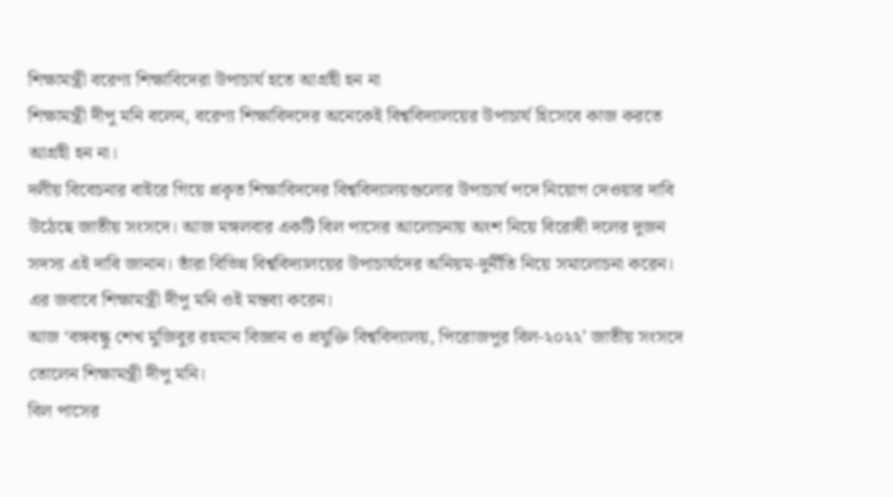শিক্ষামন্ত্রী বরেণ্য শিক্ষাবিদেরা উপাচার্য হতে আগ্রহী হন না
শিক্ষামন্ত্রী দীপু মনি বলেন, বরেণ্য শিক্ষাবিদদের অনেকেই বিশ্ববিদ্যালয়ের উপাচার্য হিসেবে কাজ করতে আগ্রহী হন না।
দলীয় বিবেচনার বাইরে গিয়ে প্রকৃত শিক্ষাবিদদের বিশ্ববিদ্যালয়গুলোর উপাচার্য পদে নিয়োগ দেওয়ার দাবি উঠেছে জাতীয় সংসদে। আজ মঙ্গলবার একটি বিল পাসের আলোচনায় অংশ নিয়ে বিরোধী দলের দুজন সদস্য এই দাবি জানান। তাঁরা বিভিন্ন বিশ্ববিদ্যালয়ের উপাচার্যদের অনিয়ম-দুর্নীতি নিয়ে সমালোচনা করেন। এর জবাবে শিক্ষামন্ত্রী দীপু মনি ওই মন্তব্য করেন।
আজ ‘বঙ্গবন্ধু শেখ মুজিবুর রহমান বিজ্ঞান ও প্রযুক্তি বিশ্ববিদ্যালয়, পিরোজপুর বিল-২০২২’ জাতীয় সংসদে তোলেন শিক্ষামন্ত্রী দীপু মনি।
বিল পাসের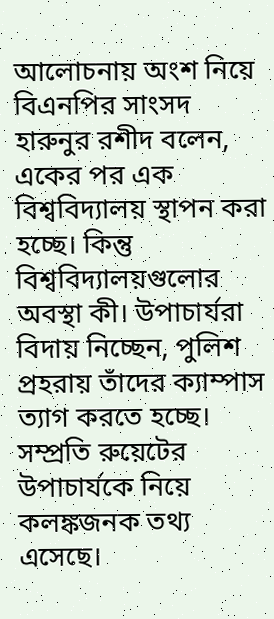আলোচনায় অংশ নিয়ে বিএনপির সাংসদ হারুনুর রশীদ বলেন, একের পর এক বিশ্ববিদ্যালয় স্থাপন করা হচ্ছে। কিন্তু বিশ্ববিদ্যালয়গুলোর অবস্থা কী। উপাচার্যরা বিদায় নিচ্ছেন, পুলিশ প্রহরায় তাঁদের ক্যাম্পাস ত্যাগ করতে হচ্ছে। সম্প্রতি রুয়েটের উপাচার্যকে নিয়ে কলঙ্কজনক তথ্য এসেছে।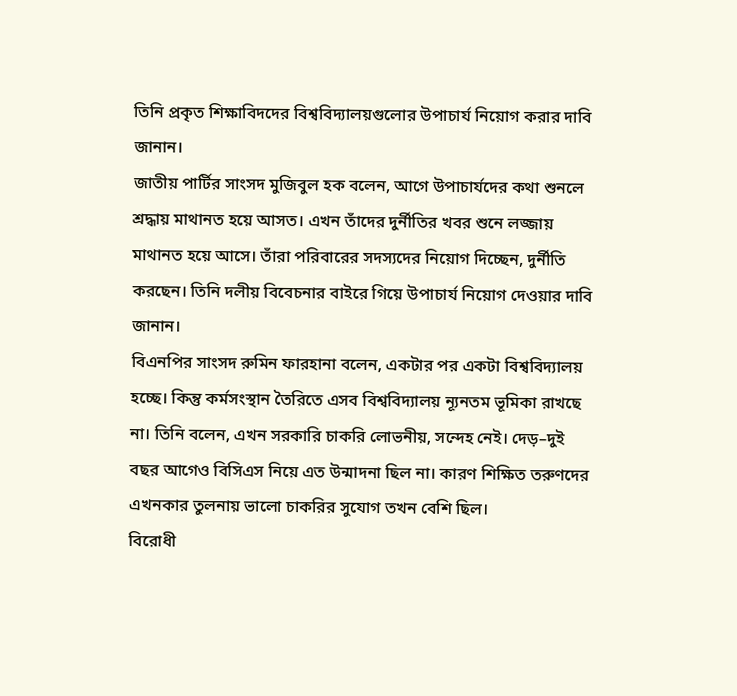তিনি প্রকৃত শিক্ষাবিদদের বিশ্ববিদ্যালয়গুলোর উপাচার্য নিয়োগ করার দাবি জানান।
জাতীয় পার্টির সাংসদ মুজিবুল হক বলেন, আগে উপাচার্যদের কথা শুনলে শ্রদ্ধায় মাথানত হয়ে আসত। এখন তাঁদের দুর্নীতির খবর শুনে লজ্জায় মাথানত হয়ে আসে। তাঁরা পরিবারের সদস্যদের নিয়োগ দিচ্ছেন, দুর্নীতি করছেন। তিনি দলীয় বিবেচনার বাইরে গিয়ে উপাচার্য নিয়োগ দেওয়ার দাবি জানান।
বিএনপির সাংসদ রুমিন ফারহানা বলেন, একটার পর একটা বিশ্ববিদ্যালয় হচ্ছে। কিন্তু কর্মসংস্থান তৈরিতে এসব বিশ্ববিদ্যালয় ন্যূনতম ভূমিকা রাখছে না। তিনি বলেন, এখন সরকারি চাকরি লোভনীয়, সন্দেহ নেই। দেড়–দুই বছর আগেও বিসিএস নিয়ে এত উন্মাদনা ছিল না। কারণ শিক্ষিত তরুণদের এখনকার তুলনায় ভালো চাকরির সুযোগ তখন বেশি ছিল।
বিরোধী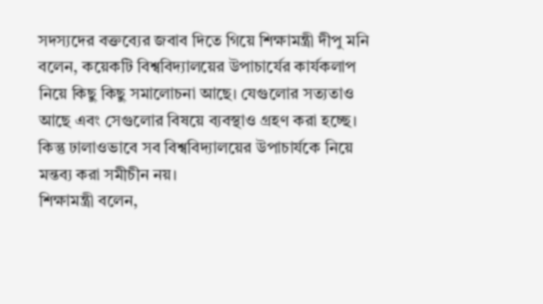সদস্যদের বক্তব্যের জবাব দিতে গিয়ে শিক্ষামন্ত্রী দীপু মনি বলেন, কয়েকটি বিশ্ববিদ্যালয়ের উপাচার্যের কার্যকলাপ নিয়ে কিছু কিছু সমালোচনা আছে। যেগুলোর সত্যতাও আছে এবং সেগুলোর বিষয়ে ব্যবস্থাও গ্রহণ করা হচ্ছে। কিন্তু ঢালাওভাবে সব বিশ্ববিদ্যালয়ের উপাচার্যকে নিয়ে মন্তব্য করা সমীচীন নয়।
শিক্ষামন্ত্রী বলেন,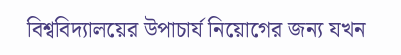বিশ্ববিদ্যালয়ের উপাচার্য নিয়োগের জন্য যখন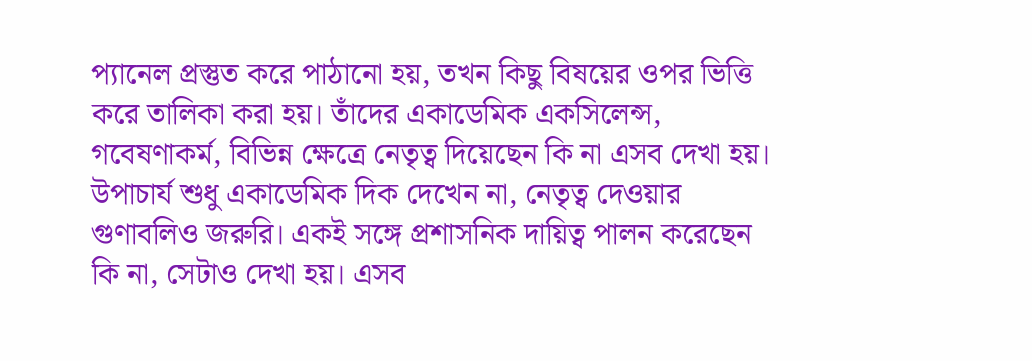প্যানেল প্রস্তুত করে পাঠানো হয়, তখন কিছু বিষয়ের ওপর ভিত্তি করে তালিকা করা হয়। তাঁদের একাডেমিক একসিলেন্স, গবেষণাকর্ম, বিভিন্ন ক্ষেত্রে নেতৃত্ব দিয়েছেন কি না এসব দেখা হয়। উপাচার্য শুধু একাডেমিক দিক দেখেন না, নেতৃত্ব দেওয়ার গুণাবলিও জরুরি। একই সঙ্গে প্রশাসনিক দায়িত্ব পালন করেছেন কি না, সেটাও দেখা হয়। এসব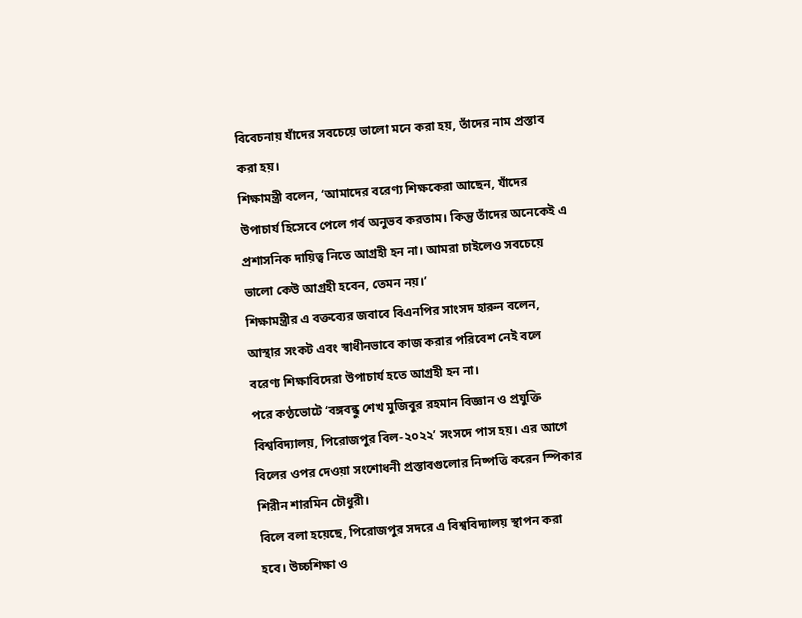বিবেচনায় যাঁদের সবচেয়ে ভালো মনে করা হয়, তাঁদের নাম প্রস্তাব করা হয়।
শিক্ষামন্ত্রী বলেন, ‘আমাদের বরেণ্য শিক্ষকেরা আছেন, যাঁদের উপাচার্য হিসেবে পেলে গর্ব অনুভব করতাম। কিন্তু তাঁদের অনেকেই এ প্রশাসনিক দায়িত্ব নিতে আগ্রহী হন না। আমরা চাইলেও সবচেয়ে ভালো কেউ আগ্রহী হবেন, তেমন নয়।’
শিক্ষামন্ত্রীর এ বক্তব্যের জবাবে বিএনপির সাংসদ হারুন বলেন, আস্থার সংকট এবং স্বাধীনভাবে কাজ করার পরিবেশ নেই বলে বরেণ্য শিক্ষাবিদেরা উপাচার্য হতে আগ্রহী হন না।
পরে কণ্ঠভোটে ‘বঙ্গবন্ধু শেখ মুজিবুর রহমান বিজ্ঞান ও প্রযুক্তি বিশ্ববিদ্যালয়, পিরোজপুর বিল-২০২২’ সংসদে পাস হয়। এর আগে বিলের ওপর দেওয়া সংশোধনী প্রস্তাবগুলোর নিষ্পত্তি করেন স্পিকার শিরীন শারমিন চৌধুরী।
বিলে বলা হয়েছে, পিরোজপুর সদরে এ বিশ্ববিদ্যালয় স্থাপন করা হবে। উচ্চশিক্ষা ও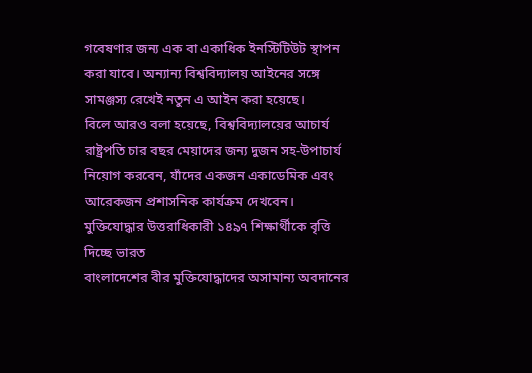গবেষণার জন্য এক বা একাধিক ইনস্টিটিউট স্থাপন করা যাবে। অন্যান্য বিশ্ববিদ্যালয় আইনের সঙ্গে সামঞ্জস্য রেখেই নতুন এ আইন করা হয়েছে।
বিলে আরও বলা হয়েছে, বিশ্ববিদ্যালয়ের আচার্য রাষ্ট্রপতি চার বছর মেয়াদের জন্য দুজন সহ-উপাচার্য নিয়োগ করবেন, যাঁদের একজন একাডেমিক এবং আরেকজন প্রশাসনিক কার্যক্রম দেখবেন।
মুক্তিযোদ্ধার উত্তরাধিকারী ১৪৯৭ শিক্ষার্থীকে বৃত্তি দিচ্ছে ভারত
বাংলাদেশের বীর মুক্তিযোদ্ধাদের অসামান্য অবদানের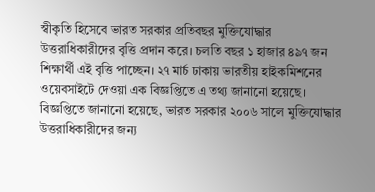স্বীকৃতি হিসেবে ভারত সরকার প্রতিবছর মুক্তিযোদ্ধার উত্তরাধিকারীদের বৃত্তি প্রদান করে। চলতি বছর ১ হাজার ৪৯৭ জন শিক্ষার্থী এই বৃত্তি পাচ্ছেন। ২৭ মার্চ ঢাকায় ভারতীয় হাইকমিশনের ওয়েবসাইটে দেওয়া এক বিজ্ঞপ্তিতে এ তথ্য জানানো হয়েছে।
বিজ্ঞপ্তিতে জানানো হয়েছে, ভারত সরকার ২০০৬ সালে মুক্তিযোদ্ধার উত্তরাধিকারীদের জন্য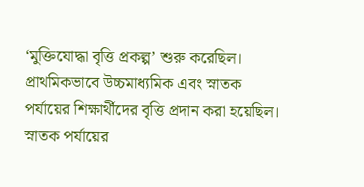‘মুক্তিযোদ্ধা বৃত্তি প্রকল্প’ শুরু করেছিল। প্রাথমিকভাবে উচ্চমাধ্যমিক এবং স্নাতক পর্যায়ের শিক্ষার্থীদের বৃত্তি প্রদান করা হয়েছিল। স্নাতক পর্যায়ের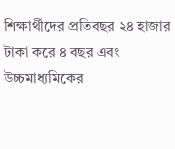শিক্ষার্থীদের প্রতিবছর ২৪ হাজার টাকা করে ৪ বছর এবং উচ্চমাধ্যমিকের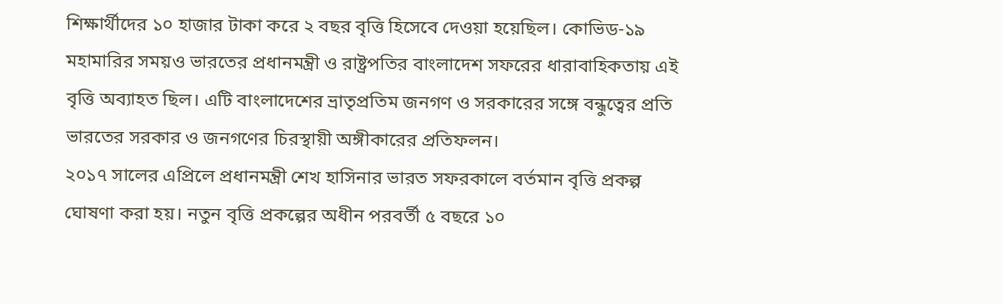শিক্ষার্থীদের ১০ হাজার টাকা করে ২ বছর বৃত্তি হিসেবে দেওয়া হয়েছিল। কোভিড-১৯ মহামারির সময়ও ভারতের প্রধানমন্ত্রী ও রাষ্ট্রপতির বাংলাদেশ সফরের ধারাবাহিকতায় এই বৃত্তি অব্যাহত ছিল। এটি বাংলাদেশের ভ্রাতৃপ্রতিম জনগণ ও সরকারের সঙ্গে বন্ধুত্বের প্রতি ভারতের সরকার ও জনগণের চিরস্থায়ী অঙ্গীকারের প্রতিফলন।
২০১৭ সালের এপ্রিলে প্রধানমন্ত্রী শেখ হাসিনার ভারত সফরকালে বর্তমান বৃত্তি প্রকল্প ঘোষণা করা হয়। নতুন বৃত্তি প্রকল্পের অধীন পরবর্তী ৫ বছরে ১০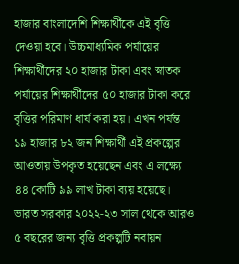হাজার বাংলাদেশি শিক্ষার্থীকে এই বৃত্তি দেওয়া হবে। উচ্চমাধ্যমিক পর্যায়ের শিক্ষার্থীদের ২০ হাজার টাকা এবং স্নাতক পর্যায়ের শিক্ষার্থীদের ৫০ হাজার টাকা করে বৃত্তির পরিমাণ ধার্য করা হয়। এখন পর্যন্ত ১৯ হাজার ৮২ জন শিক্ষার্থী এই প্রকল্পের আওতায় উপকৃত হয়েছেন এবং এ লক্ষ্যে ৪৪ কোটি ৯৯ লাখ টাকা ব্যয় হয়েছে। ভারত সরকার ২০২২-২৩ সাল থেকে আরও ৫ বছরের জন্য বৃত্তি প্রকল্পটি নবায়ন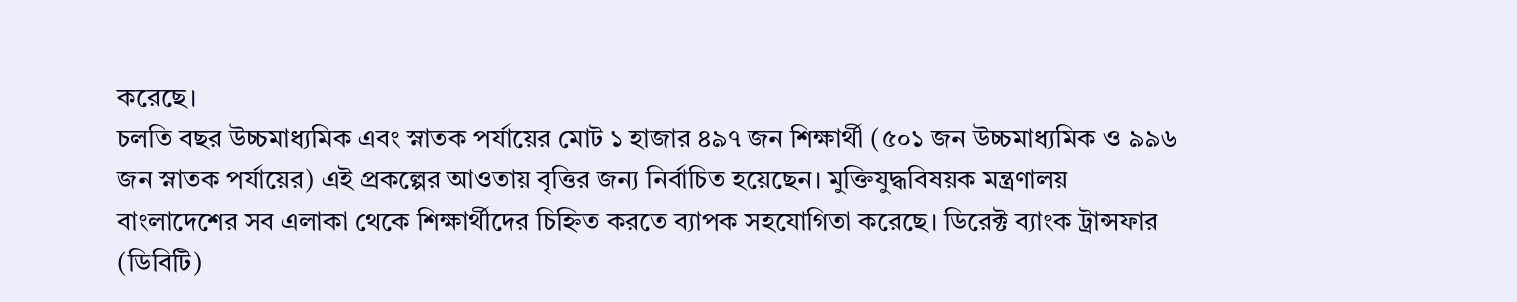করেছে।
চলতি বছর উচ্চমাধ্যমিক এবং স্নাতক পর্যায়ের মোট ১ হাজার ৪৯৭ জন শিক্ষার্থী (৫০১ জন উচ্চমাধ্যমিক ও ৯৯৬ জন স্নাতক পর্যায়ের) এই প্রকল্পের আওতায় বৃত্তির জন্য নির্বাচিত হয়েছেন। মুক্তিযুদ্ধবিষয়ক মন্ত্রণালয় বাংলাদেশের সব এলাকা থেকে শিক্ষার্থীদের চিহ্নিত করতে ব্যাপক সহযোগিতা করেছে। ডিরেক্ট ব্যাংক ট্রান্সফার (ডিবিটি)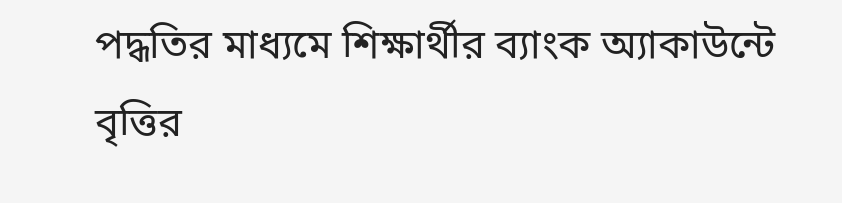পদ্ধতির মাধ্যমে শিক্ষার্থীর ব্যাংক অ্যাকাউন্টে বৃত্তির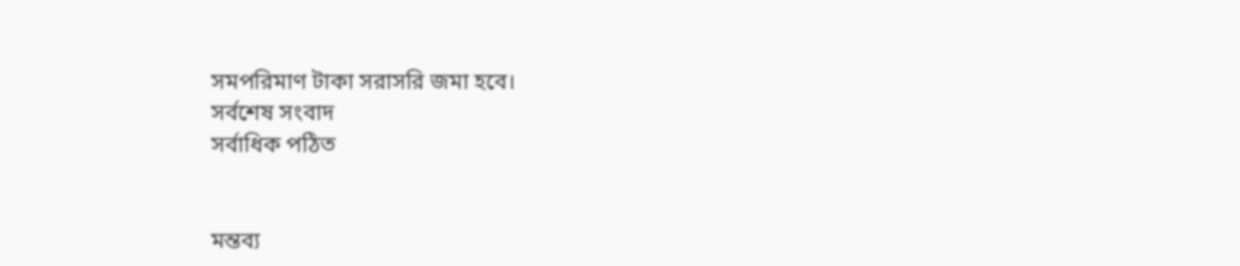সমপরিমাণ টাকা সরাসরি জমা হবে।
সর্বশেষ সংবাদ
সর্বাধিক পঠিত


মন্তব্য